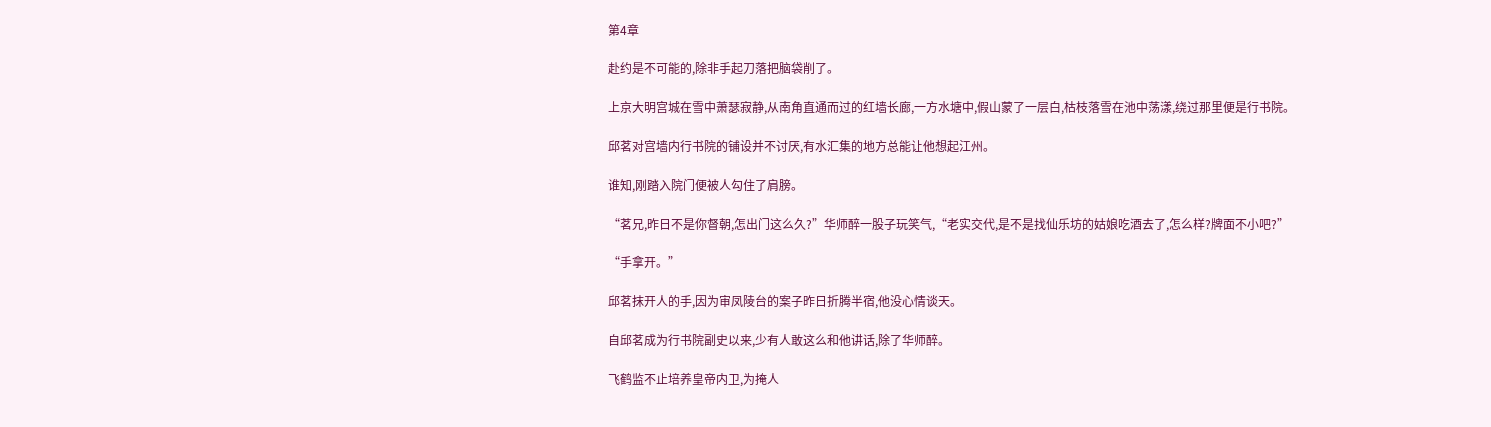第4章

赴约是不可能的,除非手起刀落把脑袋削了。

上京大明宫城在雪中萧瑟寂静,从南角直通而过的红墙长廊,一方水塘中,假山蒙了一层白,枯枝落雪在池中荡漾,绕过那里便是行书院。

邱茗对宫墙内行书院的铺设并不讨厌,有水汇集的地方总能让他想起江州。

谁知,刚踏入院门便被人勾住了肩膀。

“茗兄,昨日不是你督朝,怎出门这么久?”华师醉一股子玩笑气,“老实交代,是不是找仙乐坊的姑娘吃酒去了,怎么样?牌面不小吧?”

“手拿开。”

邱茗抹开人的手,因为审凤陵台的案子昨日折腾半宿,他没心情谈天。

自邱茗成为行书院副史以来,少有人敢这么和他讲话,除了华师醉。

飞鹤监不止培养皇帝内卫,为掩人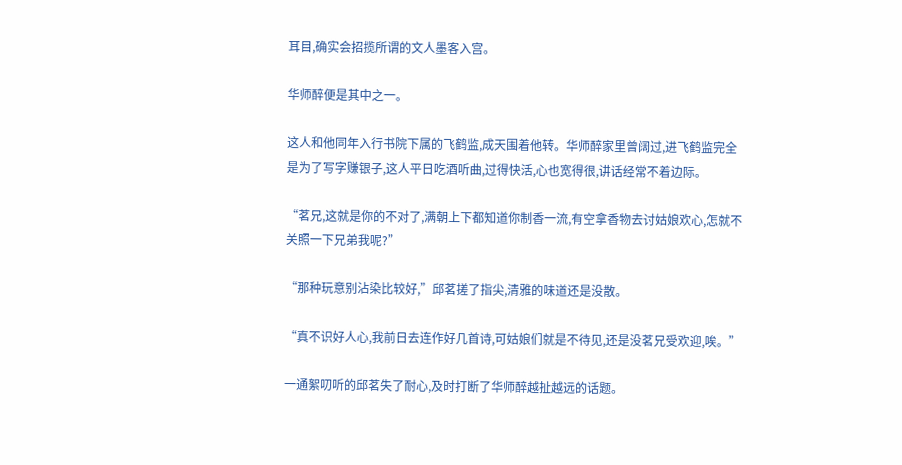耳目,确实会招揽所谓的文人墨客入宫。

华师醉便是其中之一。

这人和他同年入行书院下属的飞鹤监,成天围着他转。华师醉家里曾阔过,进飞鹤监完全是为了写字赚银子,这人平日吃酒听曲,过得快活,心也宽得很,讲话经常不着边际。

“茗兄,这就是你的不对了,满朝上下都知道你制香一流,有空拿香物去讨姑娘欢心,怎就不关照一下兄弟我呢?”

“那种玩意别沾染比较好,”邱茗搓了指尖,清雅的味道还是没散。

“真不识好人心,我前日去连作好几首诗,可姑娘们就是不待见,还是没茗兄受欢迎,唉。”

一通絮叨听的邱茗失了耐心,及时打断了华师醉越扯越远的话题。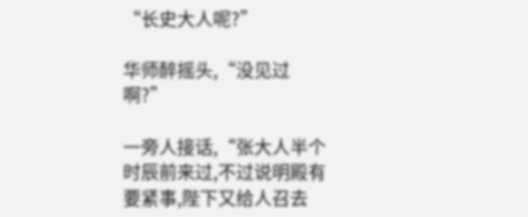“长史大人呢?”

华师醉摇头,“没见过啊?”

一旁人接话,“张大人半个时辰前来过,不过说明殿有要紧事,陛下又给人召去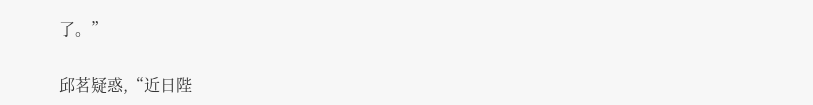了。”

邱茗疑惑,“近日陛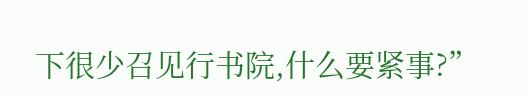下很少召见行书院,什么要紧事?”